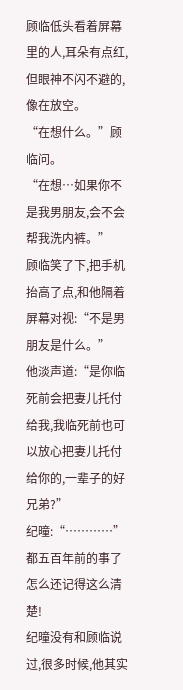顾临低头看着屏幕里的人,耳朵有点红,但眼神不闪不避的,像在放空。
“在想什么。”顾临问。
“在想…如果你不是我男朋友,会不会帮我洗内裤。”
顾临笑了下,把手机抬高了点,和他隔着屏幕对视:“不是男朋友是什么。”
他淡声道:“是你临死前会把妻儿托付给我,我临死前也可以放心把妻儿托付给你的,一辈子的好兄弟?”
纪曈:“…………”
都五百年前的事了怎么还记得这么清楚!
纪曈没有和顾临说过,很多时候,他其实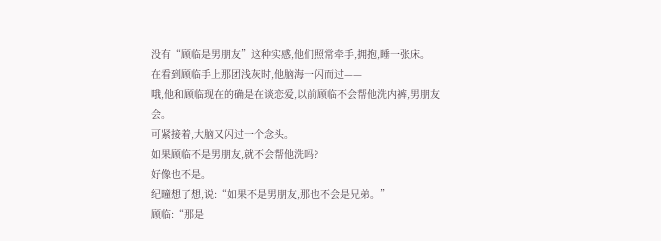没有“顾临是男朋友”这种实感,他们照常牵手,拥抱,睡一张床。
在看到顾临手上那团浅灰时,他脑海一闪而过——
哦,他和顾临现在的确是在谈恋爱,以前顾临不会帮他洗内裤,男朋友会。
可紧接着,大脑又闪过一个念头。
如果顾临不是男朋友,就不会帮他洗吗?
好像也不是。
纪曈想了想,说:“如果不是男朋友,那也不会是兄弟。”
顾临:“那是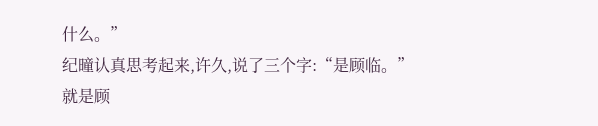什么。”
纪曈认真思考起来,许久,说了三个字:“是顾临。”
就是顾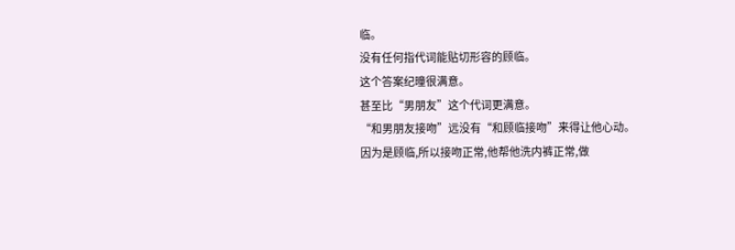临。
没有任何指代词能贴切形容的顾临。
这个答案纪曈很满意。
甚至比“男朋友”这个代词更满意。
“和男朋友接吻”远没有“和顾临接吻”来得让他心动。
因为是顾临,所以接吻正常,他帮他洗内裤正常,做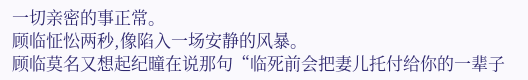一切亲密的事正常。
顾临怔忪两秒,像陷入一场安静的风暴。
顾临莫名又想起纪曈在说那句“临死前会把妻儿托付给你的一辈子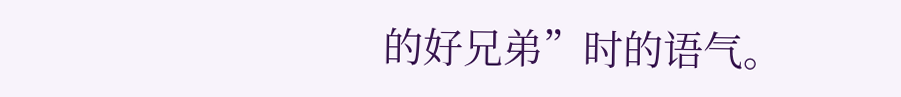的好兄弟”时的语气。